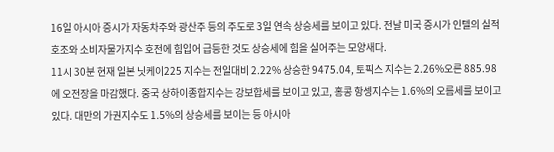16일 아시아 증시가 자동차주와 광산주 등의 주도로 3일 연속 상승세를 보이고 있다. 전날 미국 증시가 인텔의 실적 호조와 소비자물가지수 호전에 힘입어 급등한 것도 상승세에 힘을 실어주는 모양새다.
11시 30분 현재 일본 닛케이225 지수는 전일대비 2.22% 상승한 9475.04, 토픽스 지수는 2.26%오른 885.98에 오전장을 마감했다. 중국 상하이종합지수는 강보합세를 보이고 있고, 홍콩 항셍지수는 1.6%의 오름세를 보이고 있다. 대만의 가권지수도 1.5%의 상승세를 보이는 등 아시아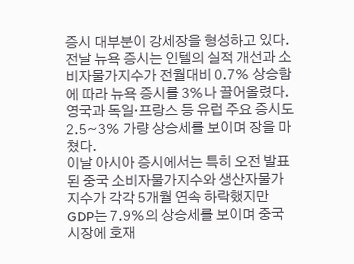증시 대부분이 강세장을 형성하고 있다.
전날 뉴욕 증시는 인텔의 실적 개선과 소비자물가지수가 전월대비 0.7% 상승함에 따라 뉴욕 증시를 3%나 끌어올렸다. 영국과 독일·프랑스 등 유럽 주요 증시도 2.5~3% 가량 상승세를 보이며 장을 마쳤다.
이날 아시아 증시에서는 특히 오전 발표된 중국 소비자물가지수와 생산자물가지수가 각각 5개월 연속 하락했지만 GDP는 7.9%의 상승세를 보이며 중국 시장에 호재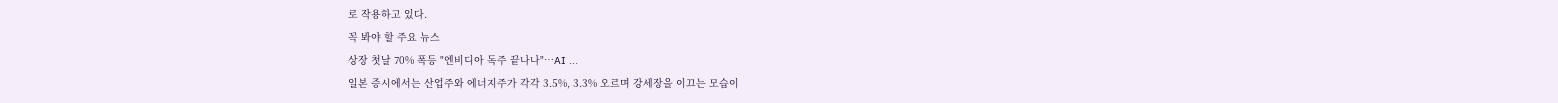로 작용하고 있다.
꼭 봐야 할 주요 뉴스
상장 첫날 70% 폭등 "엔비디아 독주 끝나나"…AI ...
일본 증시에서는 산업주와 에너지주가 각각 3.5%, 3.3% 오르며 강세장을 이끄는 모습이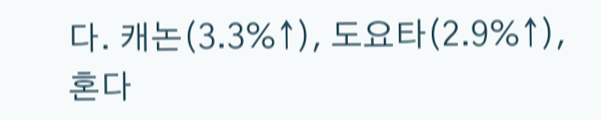다. 캐논(3.3%↑), 도요타(2.9%↑), 혼다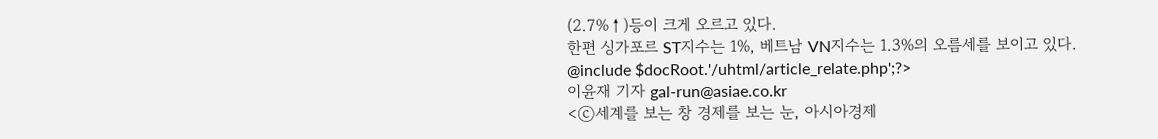(2.7%↑)등이 크게 오르고 있다.
한편 싱가포르 ST지수는 1%, 베트남 VN지수는 1.3%의 오름세를 보이고 있다.
@include $docRoot.'/uhtml/article_relate.php';?>
이윤재 기자 gal-run@asiae.co.kr
<ⓒ세계를 보는 창 경제를 보는 눈, 아시아경제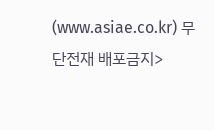(www.asiae.co.kr) 무단전재 배포금지>